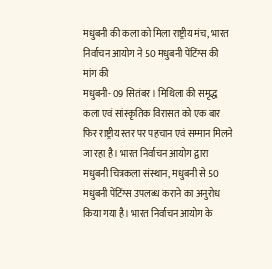मधुबनी की कला को मिला राष्ट्रीय मंच, भारत निर्वाचन आयोग ने 50 मधुबनी पेंटिंग्स की मांग की
मधुबनी- 09 सितंबर। मिथिला की समृद्ध कला एवं सांस्कृतिक विरासत को एक बार फिर राष्ट्रीय स्तर पर पहचान एवं सम्मान मिलने जा रहा है। भारत निर्वाचन आयोग द्वारा मधुबनी चित्रकला संस्थान, मधुबनी से 50 मधुबनी पेंटिंग्स उपलब्ध कराने का अनुरोध किया गया है। भारत निर्वाचन आयोग के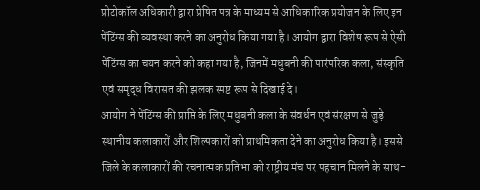प्रोटोकॉल अधिकारी द्वारा प्रेषित पत्र के माध्यम से आधिकारिक प्रयोजन के लिए इन पेंटिंग्स की व्यवस्था करने का अनुरोध किया गया है। आयोग द्वारा विशेष रूप से ऐसी पेंटिंग्स का चयन करने को कहा गया है, जिनमें मधुबनी की पारंपरिक कला, संस्कृति एवं समृद्ध विरासत की झलक स्पष्ट रूप से दिखाई दे।
आयोग ने पेंटिंग्स की प्राप्ति के लिए मधुबनी कला के संवर्धन एवं संरक्षण से जुड़े स्थानीय कलाकारों और शिल्पकारों को प्राथमिकता देने का अनुरोध किया है। इससे जिले के कलाकारों की रचनात्मक प्रतिभा को राष्ट्रीय मंच पर पहचान मिलने के साथ-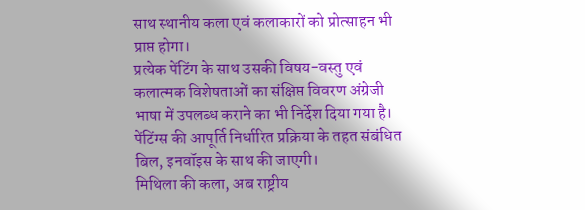साथ स्थानीय कला एवं कलाकारों को प्रोत्साहन भी प्राप्त होगा।
प्रत्येक पेंटिंग के साथ उसकी विषय-वस्तु एवं कलात्मक विशेषताओं का संक्षिप्त विवरण अंग्रेजी भाषा में उपलब्ध कराने का भी निर्देश दिया गया है। पेंटिंग्स की आपूर्ति निर्धारित प्रक्रिया के तहत संबंधित बिल, इनवॉइस के साथ की जाएगी।
मिथिला की कला, अब राष्ट्रीय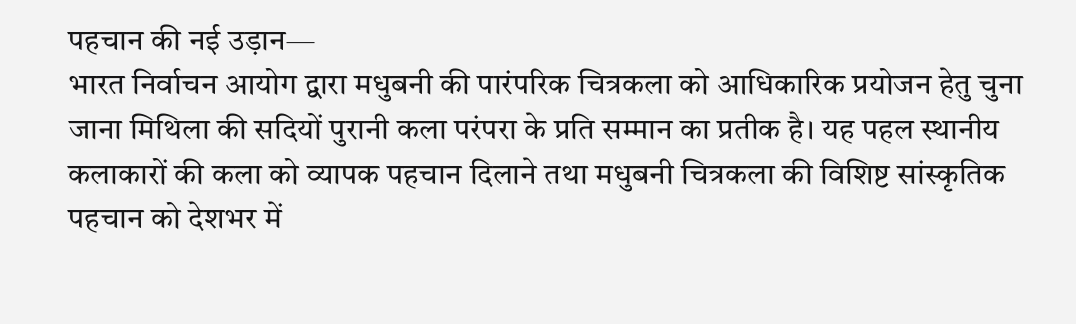पहचान की नई उड़ान—
भारत निर्वाचन आयोग द्वारा मधुबनी की पारंपरिक चित्रकला को आधिकारिक प्रयोजन हेतु चुना जाना मिथिला की सदियों पुरानी कला परंपरा के प्रति सम्मान का प्रतीक है। यह पहल स्थानीय कलाकारों की कला को व्यापक पहचान दिलाने तथा मधुबनी चित्रकला की विशिष्ट सांस्कृतिक पहचान को देशभर में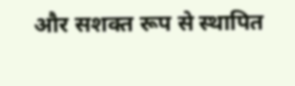और सशक्त रूप से स्थापित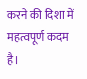करने की दिशा में महत्वपूर्ण कदम है।